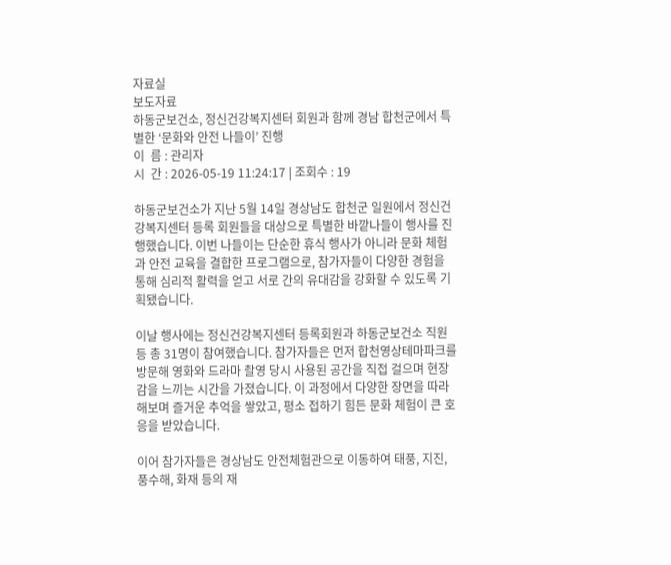자료실
보도자료
하동군보건소, 정신건강복지센터 회원과 함께 경남 합천군에서 특별한 ‘문화와 안전 나들이’ 진행
이  름 : 관리자
시  간 : 2026-05-19 11:24:17 | 조회수 : 19

하동군보건소가 지난 5월 14일 경상남도 합천군 일원에서 정신건강복지센터 등록 회원들을 대상으로 특별한 바깥나들이 행사를 진행했습니다. 이번 나들이는 단순한 휴식 행사가 아니라 문화 체험과 안전 교육을 결합한 프로그램으로, 참가자들이 다양한 경험을 통해 심리적 활력을 얻고 서로 간의 유대감을 강화할 수 있도록 기획됐습니다.

이날 행사에는 정신건강복지센터 등록회원과 하동군보건소 직원 등 총 31명이 참여했습니다. 참가자들은 먼저 합천영상테마파크를 방문해 영화와 드라마 촬영 당시 사용된 공간을 직접 걸으며 현장감을 느끼는 시간을 가졌습니다. 이 과정에서 다양한 장면을 따라 해보며 즐거운 추억을 쌓았고, 평소 접하기 힘든 문화 체험이 큰 호응을 받았습니다.

이어 참가자들은 경상남도 안전체험관으로 이동하여 태풍, 지진, 풍수해, 화재 등의 재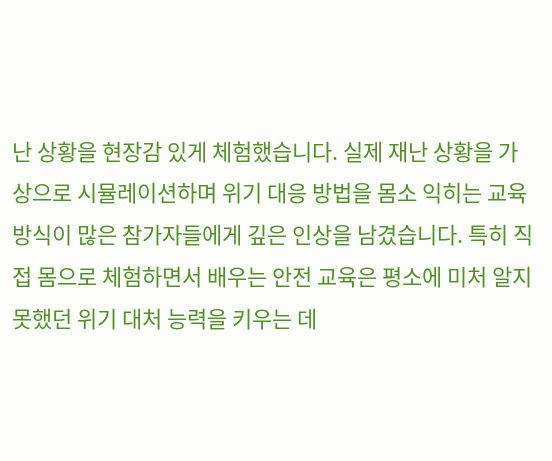난 상황을 현장감 있게 체험했습니다. 실제 재난 상황을 가상으로 시뮬레이션하며 위기 대응 방법을 몸소 익히는 교육 방식이 많은 참가자들에게 깊은 인상을 남겼습니다. 특히 직접 몸으로 체험하면서 배우는 안전 교육은 평소에 미처 알지 못했던 위기 대처 능력을 키우는 데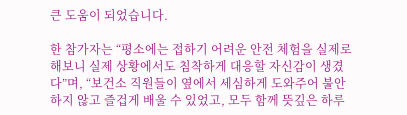큰 도움이 되었습니다.

한 참가자는 “평소에는 접하기 어려운 안전 체험을 실제로 해보니 실제 상황에서도 침착하게 대응할 자신감이 생겼다”며, “보건소 직원들이 옆에서 세심하게 도와주어 불안하지 않고 즐겁게 배울 수 있었고, 모두 함께 뜻깊은 하루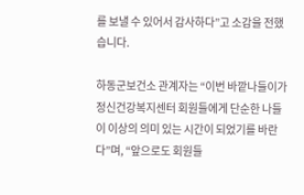를 보낼 수 있어서 감사하다”고 소감을 전했습니다.

하동군보건소 관계자는 “이번 바깥나들이가 정신건강복지센터 회원들에게 단순한 나들이 이상의 의미 있는 시간이 되었기를 바란다”며, “앞으로도 회원들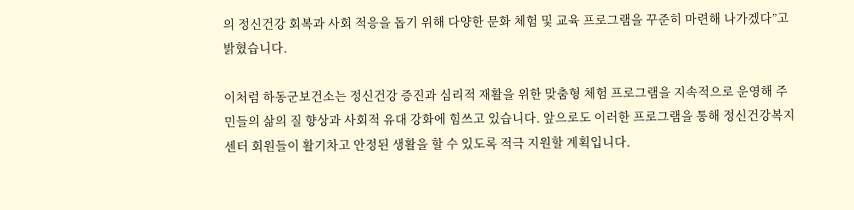의 정신건강 회복과 사회 적응을 돕기 위해 다양한 문화 체험 및 교육 프로그램을 꾸준히 마련해 나가겠다”고 밝혔습니다.

이처럼 하동군보건소는 정신건강 증진과 심리적 재활을 위한 맞춤형 체험 프로그램을 지속적으로 운영해 주민들의 삶의 질 향상과 사회적 유대 강화에 힘쓰고 있습니다. 앞으로도 이러한 프로그램을 통해 정신건강복지센터 회원들이 활기차고 안정된 생활을 할 수 있도록 적극 지원할 계획입니다.